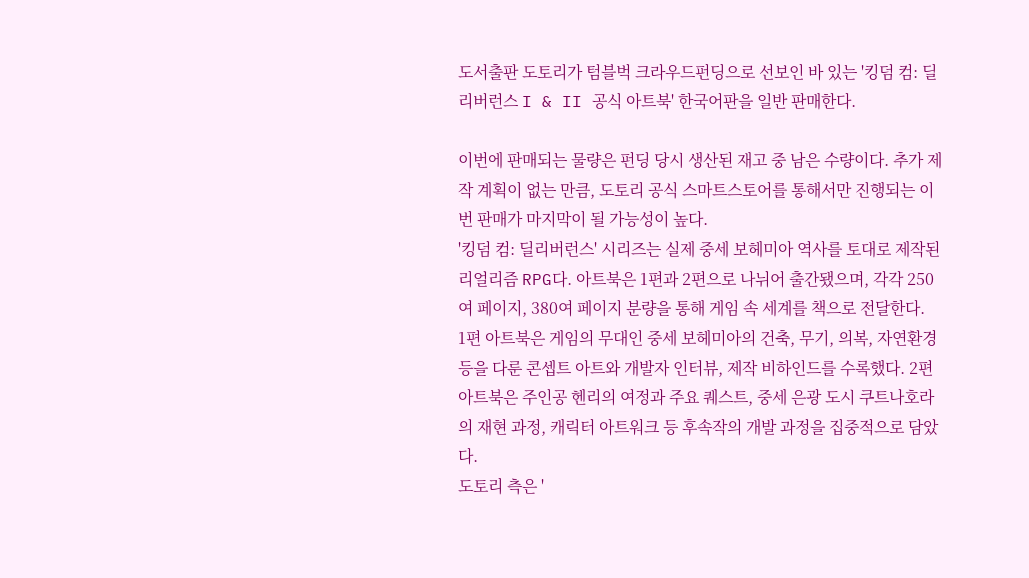도서출판 도토리가 텀블벅 크라우드펀딩으로 선보인 바 있는 '킹덤 컴: 딜리버런스 I & II 공식 아트북' 한국어판을 일반 판매한다.

이번에 판매되는 물량은 펀딩 당시 생산된 재고 중 남은 수량이다. 추가 제작 계획이 없는 만큼, 도토리 공식 스마트스토어를 통해서만 진행되는 이번 판매가 마지막이 될 가능성이 높다.
'킹덤 컴: 딜리버런스' 시리즈는 실제 중세 보헤미아 역사를 토대로 제작된 리얼리즘 RPG다. 아트북은 1편과 2편으로 나뉘어 출간됐으며, 각각 250여 페이지, 380여 페이지 분량을 통해 게임 속 세계를 책으로 전달한다.
1편 아트북은 게임의 무대인 중세 보헤미아의 건축, 무기, 의복, 자연환경 등을 다룬 콘셉트 아트와 개발자 인터뷰, 제작 비하인드를 수록했다. 2편 아트북은 주인공 헨리의 여정과 주요 퀘스트, 중세 은광 도시 쿠트나호라의 재현 과정, 캐릭터 아트워크 등 후속작의 개발 과정을 집중적으로 담았다.
도토리 측은 '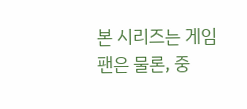본 시리즈는 게임 팬은 물론, 중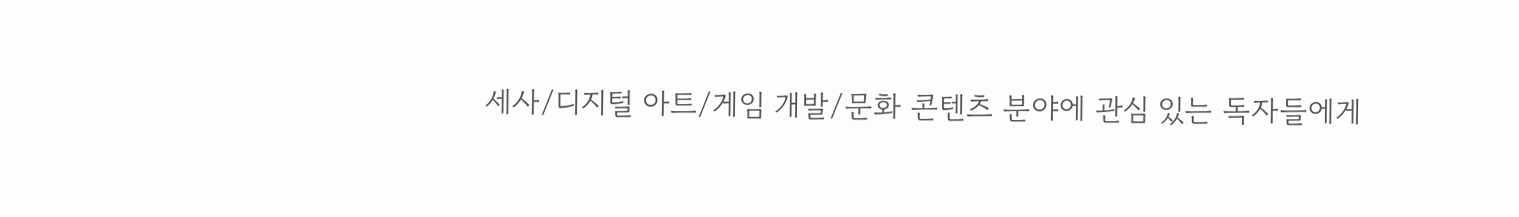세사/디지털 아트/게임 개발/문화 콘텐츠 분야에 관심 있는 독자들에게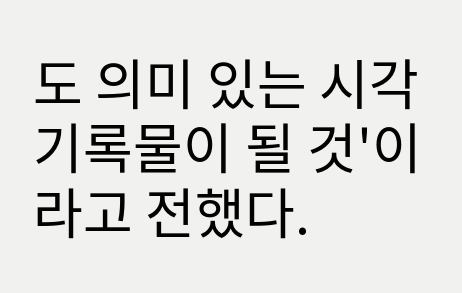도 의미 있는 시각 기록물이 될 것'이라고 전했다.